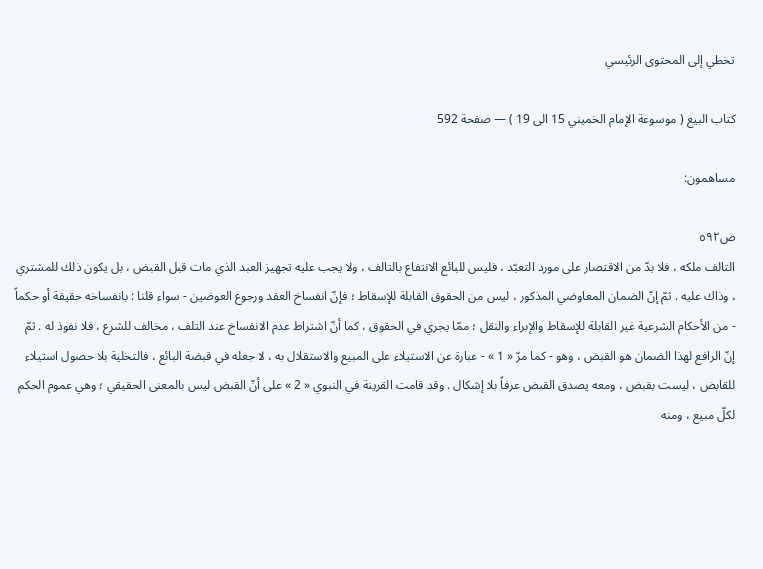تخطي إلى المحتوى الرئيسي

كتاب البيع ( موسوعة الإمام الخميني 15 الى 19 ) — صفحة 592

مساهمون:

ص٥٩٢
التالف ملكه ، فلا بدّ من الاقتصار على مورد التعبّد ، فليس للبائع الانتفاع بالتالف ، ولا يجب عليه تجهيز العبد الذي مات قبل القبض ، بل يكون ذلك للمشتري ، وذاك عليه . ثمّ إنّ الضمان المعاوضي المذكور ، ليس من الحقوق القابلة للإسقاط ؛ فإنّ انفساخ العقد ورجوع العوضين - سواء قلنا : بانفساخه حقيقة أو حكماً - من الأحكام الشرعية غير القابلة للإسقاط والإبراء والنقل ؛ ممّا يجري في الحقوق ، كما أنّ اشتراط عدم الانفساخ عند التلف ، مخالف للشرع ، فلا نفوذ له . ثمّ إنّ الرافع لهذا الضمان هو القبض ، وهو - كما مرّ « 1 » - عبارة عن الاستيلاء على المبيع والاستقلال به ، لا جعله في قبضة البائع ، فالتخلية بلا حصول استيلاء للقابض ، ليست بقبض ، ومعه يصدق القبض عرفاً بلا إشكال . وقد قامت القرينة في النبوي « 2 » على أنّ القبض ليس بالمعنى الحقيقي ؛ وهي عموم الحكم لكلّ مبيع ، ومنه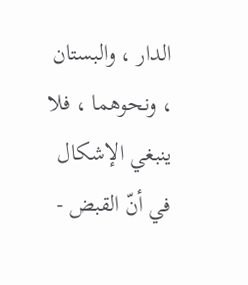الدار ، والبستان ، ونحوهما ، فلا ينبغي الإشكال في أنّ القبض -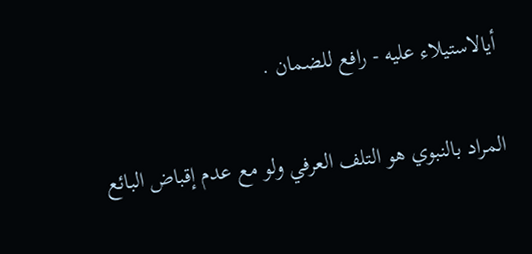أيالاستيلاء عليه - رافع للضمان .

المراد بالنبوي هو التلف العرفي ولو مع عدم إقباض البائع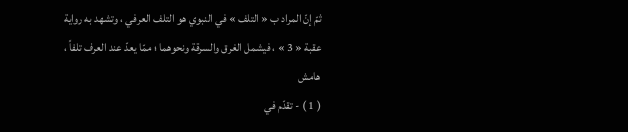ثمّ إنّ المراد ب « التلف » في النبوي هو التلف العرفي ، وتشهد به رواية عقبة « 3 » ، فيشمل الغرق والسرقة ونحوهما ؛ ممّا يعدّ عند العرف تلفاً ،
هامش
( 1 ) - تقدّم في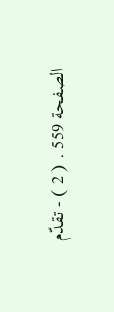الصفحة 559 . ( 2 ) - تقدّم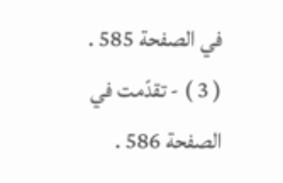في الصفحة 585 . ( 3 ) - تقدّمت في الصفحة 586 .